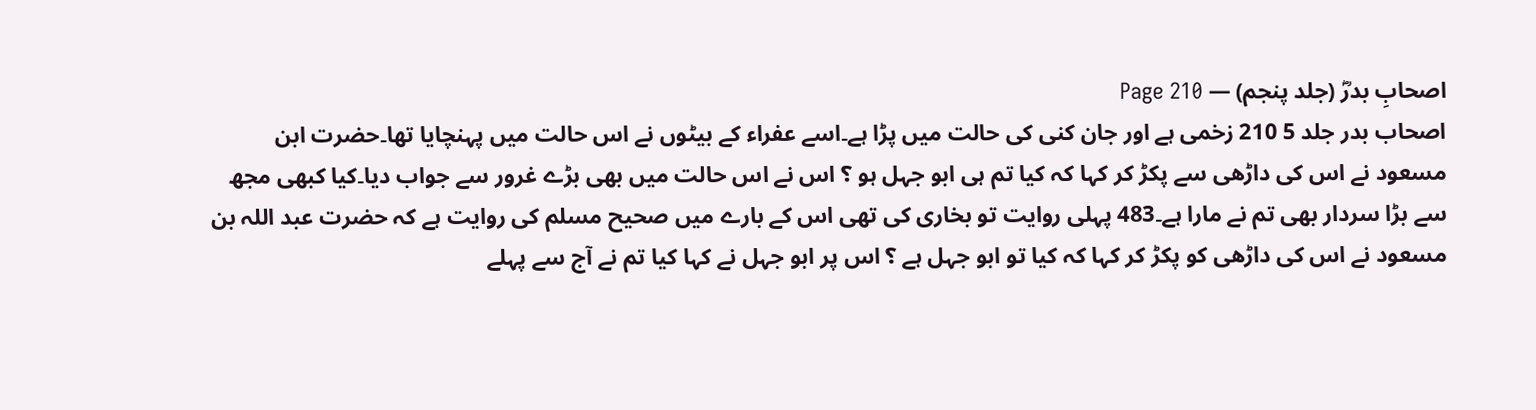اصحابِ بدرؓ (جلد پنجم) — Page 210
اصحاب بدر جلد 5 210 زخمی ہے اور جان کنی کی حالت میں پڑا ہے۔اسے عفراء کے بیٹوں نے اس حالت میں پہنچایا تھا۔حضرت ابن مسعود نے اس کی داڑھی سے پکڑ کر کہا کہ کیا تم ہی ابو جہل ہو ؟ اس نے اس حالت میں بھی بڑے غرور سے جواب دیا۔کیا کبھی مجھ سے بڑا سردار بھی تم نے مارا ہے۔483 پہلی روایت تو بخاری کی تھی اس کے بارے میں صحیح مسلم کی روایت ہے کہ حضرت عبد اللہ بن مسعود نے اس کی داڑھی کو پکڑ کر کہا کہ کیا تو ابو جہل ہے ؟ اس پر ابو جہل نے کہا کیا تم نے آج سے پہلے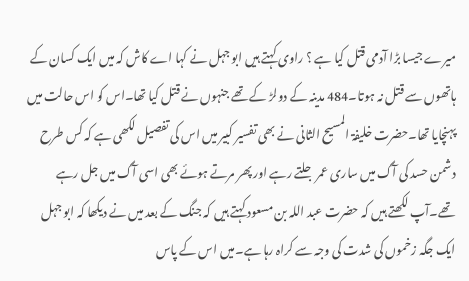میرے جیسا بڑا آدمی قتل کیا ہے ؟ راوی کہتے ہیں ابو جہل نے کہا اے کاش کہ میں ایک کسان کے ہاتھوں سے قتل نہ ہوتا۔484 مدینہ کے دولڑ کے تھے جنہوں نے قتل کیا تھا۔اس کو اس حالت میں پہنچایا تھا۔حضرت خلیفۃ المسیح الثانی نے بھی تفسیر کبیر میں اس کی تفصیل لکھی ہے کہ کس طرح دشمن حسد کی آگ میں ساری عمر جلتے رہے اور پھر مرتے ہوئے بھی اسی آگ میں جل رہے تھے۔آپ لکھتے ہیں کہ حضرت عبد اللہ بن مسعود کہتے ہیں کہ جنگ کے بعد میں نے دیکھا کہ ابو جہل ایک جگہ زخموں کی شدت کی وجہ سے کراہ رہا ہے۔میں اس کے پاس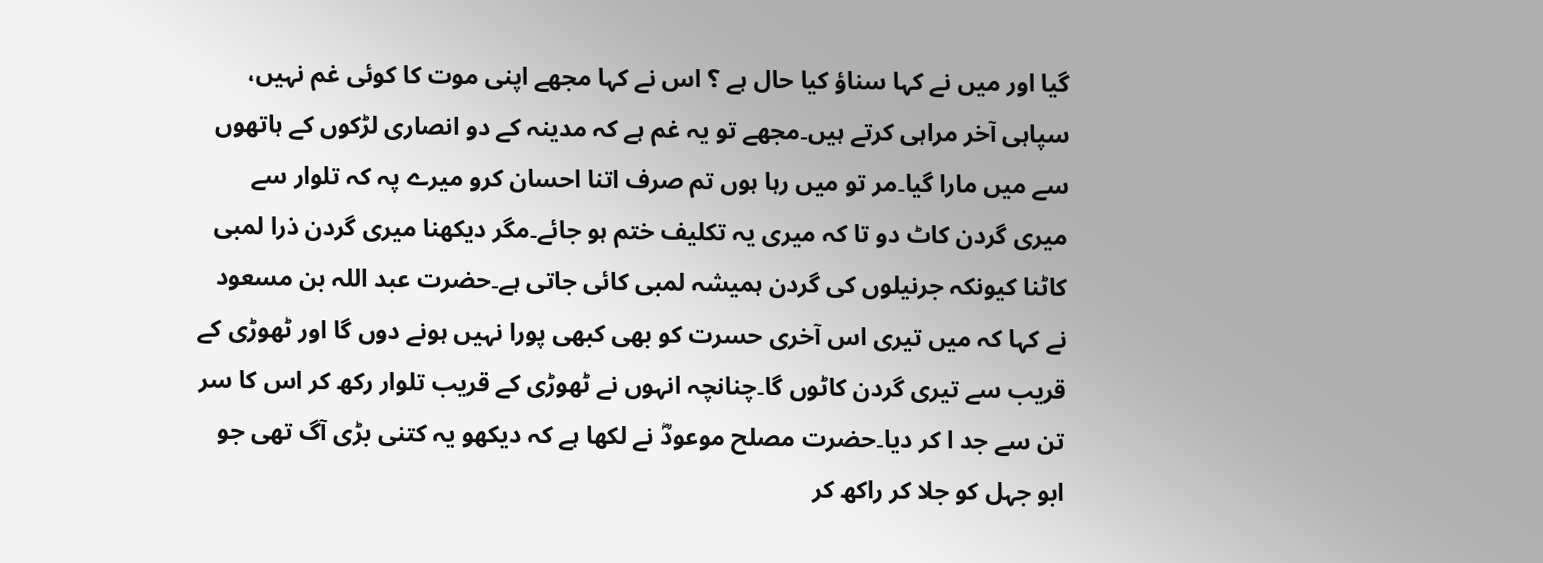گیا اور میں نے کہا سناؤ کیا حال ہے ؟ اس نے کہا مجھے اپنی موت کا کوئی غم نہیں، سپاہی آخر مراہی کرتے ہیں۔مجھے تو یہ غم ہے کہ مدینہ کے دو انصاری لڑکوں کے ہاتھوں سے میں مارا گیا۔مر تو میں رہا ہوں تم صرف اتنا احسان کرو میرے پہ کہ تلوار سے میری گردن کاٹ دو تا کہ میری یہ تکلیف ختم ہو جائے۔مگر دیکھنا میری گردن ذرا لمبی کاٹنا کیونکہ جرنیلوں کی گردن ہمیشہ لمبی کائی جاتی ہے۔حضرت عبد اللہ بن مسعود نے کہا کہ میں تیری اس آخری حسرت کو بھی کبھی پورا نہیں ہونے دوں گا اور ٹھوڑی کے قریب سے تیری گردن کاٹوں گا۔چنانچہ انہوں نے ٹھوڑی کے قریب تلوار رکھ کر اس کا سر تن سے جد ا کر دیا۔حضرت مصلح موعودؓ نے لکھا ہے کہ دیکھو یہ کتنی بڑی آگ تھی جو ابو جہل کو جلا کر راکھ کر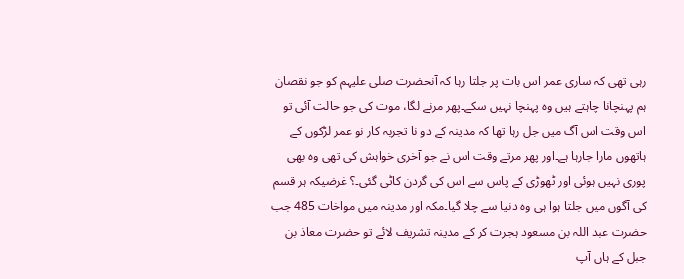رہی تھی کہ ساری عمر اس بات پر جلتا رہا کہ آنحضرت صلی علیہم کو جو نقصان ہم پہنچانا چاہتے ہیں وہ پہنچا نہیں سکے۔پھر مرنے لگا، موت کی جو حالت آئی تو اس وقت اس آگ میں جل رہا تھا کہ مدینہ کے دو نا تجربہ کار نو عمر لڑکوں کے ہاتھوں مارا جارہا ہے۔اور پھر مرتے وقت اس نے جو آخری خواہش کی تھی وہ بھی پوری نہیں ہوئی اور ٹھوڑی کے پاس سے اس کی گردن کاٹی گئی۔؟ غرضیکہ ہر قسم کی آگوں میں جلتا ہوا ہی وہ دنیا سے چلا گیا۔مکہ اور مدینہ میں مواخات 485 جب حضرت عبد اللہ بن مسعود ہجرت کر کے مدینہ تشریف لائے تو حضرت معاذ بن جبل کے ہاں آپ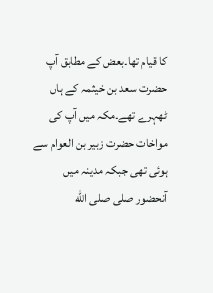کا قیام تھا۔بعض کے مطابق آپ حضرت سعد بن خیثمہ کے ہاں ٹھہرے تھے۔مکہ میں آپ کی مواخات حضرت زبیر بن العوام سے ہوئی تھی جبکہ مدینہ میں آنحضور صلی صلى الله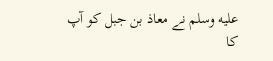عليه وسلم نے معاذ بن جبل کو آپ کا